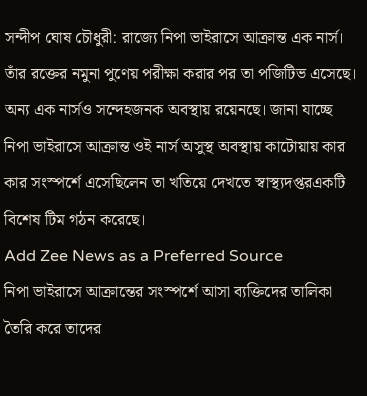সন্দীপ ঘোষ চৌধুরী: রাজ্যে নিপা ভাইরাসে আক্রান্ত এক নার্স। তাঁর রক্তের নমুনা পুণেয় পরীক্ষা করার পর তা পজিটিভ এসেছে। অন্য এক নার্সও সন্দেহজনক অবস্থায় রয়েনছে। জানা যাচ্ছে নিপা ভাইরাসে আক্রান্ত ওই নার্স অসুস্থ অবস্থায় কাটোয়ায় কার কার সংস্পর্শে এসেছিলেন তা খতিয়ে দেখতে স্বাস্থ্যদপ্তরএকটি বিশেষ টিম গঠন করেছে।
Add Zee News as a Preferred Source
নিপা ভাইরাসে আক্রান্তের সংস্পর্শে আসা ব্যক্তিদের তালিকা তৈরি করে তাদের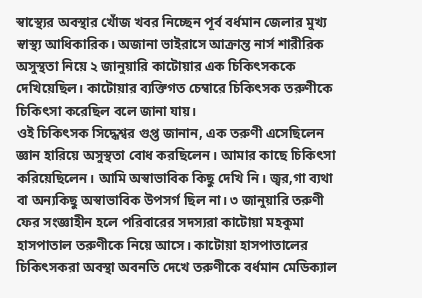স্বাস্থ্যের অবস্থার খোঁজ খবর নিচ্ছেন পূর্ব বর্ধমান জেলার মুখ্য স্বাস্থ্য আধিকারিক। অজানা ভাইরাসে আক্রান্ত নার্স শারীরিক অসুস্থতা নিয়ে ২ জানুয়ারি কাটোয়ার এক চিকিৎসককে দেখিয়েছিল। কাটোয়ার ব্যক্তিগত চেম্বারে চিকিৎসক তরুণীকে চিকিৎসা করেছিল বলে জানা যায়।
ওই চিকিৎসক সিদ্ধেশ্বর গুপ্ত জানান, এক তরুণী এসেছিলেন জ্ঞান হারিয়ে অসুস্থতা বোধ করছিলেন। আমার কাছে চিকিৎসা করিয়েছিলেন। আমি অস্বাভাবিক কিছু দেখি নি। জ্বর,গা ব্যথা বা অন্যকিছু অস্বাভাবিক উপসর্গ ছিল না। ৩ জানুয়ারি তরুণী ফের সংজ্ঞাহীন হলে পরিবারের সদস্যরা কাটোয়া মহকুমা হাসপাতাল তরুণীকে নিয়ে আসে। কাটোয়া হাসপাতালের চিকিৎসকরা অবস্থা অবনতি দেখে তরুণীকে বর্ধমান মেডিক্যাল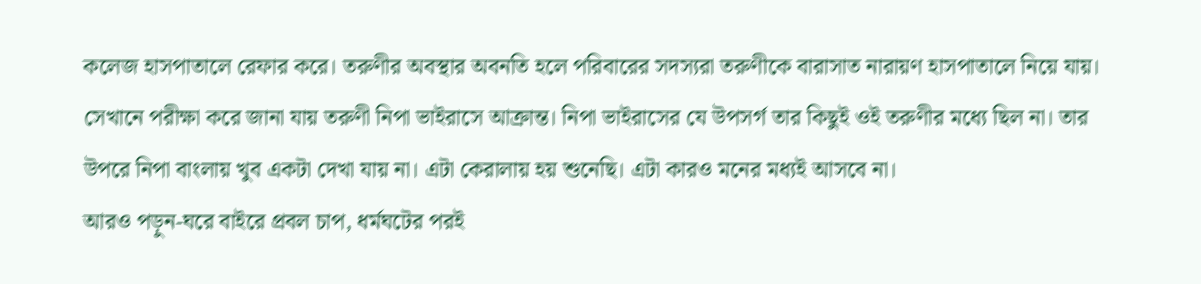কলেজ হাসপাতালে রেফার করে। তরুণীর অবস্থার অবনতি হলে পরিবারের সদস্যরা তরুণীকে বারাসাত নারায়ণ হাসপাতালে নিয়ে যায়। সেখানে পরীক্ষা করে জানা যায় তরুণী নিপা ভাইরাসে আক্রান্ত। নিপা ভাইরাসের যে উপসর্গ তার কিছুই ওই তরুণীর মধ্যে ছিল না। তার উপরে নিপা বাংলায় খুব একটা দেখা যায় না। এটা কেরালায় হয় শুনেছি। এটা কারও মনের মধ্যই আসবে না।
আরও পড়ুন-ঘরে বাইরে প্রবল চাপ, ধর্মঘটের পরই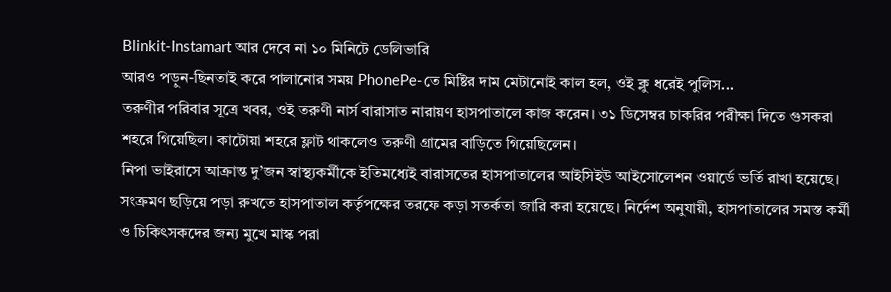Blinkit-Instamart আর দেবে না ১০ মিনিটে ডেলিভারি
আরও পড়ুন-ছিনতাই করে পালানোর সময় PhonePe-তে মিষ্টির দাম মেটানোই কাল হল, ওই ক্লু ধরেই পুলিস...
তরুণীর পরিবার সূত্রে খবর, ওই তরুণী নার্স বারাসাত নারায়ণ হাসপাতালে কাজ করেন। ৩১ ডিসেম্বর চাকরির পরীক্ষা দিতে গুসকরা শহরে গিয়েছিল। কাটোয়া শহরে ফ্লাট থাকলেও তরুণী গ্রামের বাড়িতে গিয়েছিলেন।
নিপা ভাইরাসে আক্রান্ত দু’জন স্বাস্থ্যকর্মীকে ইতিমধ্যেই বারাসতের হাসপাতালের আইসিইউ আইসোলেশন ওয়ার্ডে ভর্তি রাখা হয়েছে। সংক্রমণ ছড়িয়ে পড়া রুখতে হাসপাতাল কর্তৃপক্ষের তরফে কড়া সতর্কতা জারি করা হয়েছে। নির্দেশ অনুযায়ী, হাসপাতালের সমস্ত কর্মী ও চিকিৎসকদের জন্য মুখে মাস্ক পরা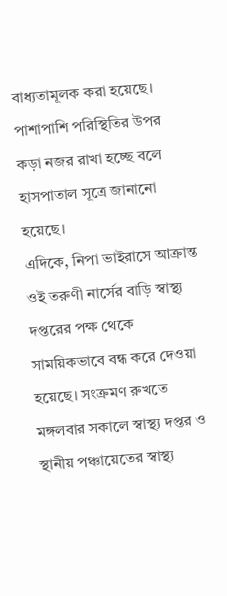বাধ্যতামূলক করা হয়েছে। পাশাপাশি পরিস্থিতির উপর কড়া নজর রাখা হচ্ছে বলে হাসপাতাল সূত্রে জানানো হয়েছে।
এদিকে, নিপা ভাইরাসে আক্রান্ত ওই তরুণী নার্সের বাড়ি স্বাস্থ্য দপ্তরের পক্ষ থেকে সাময়িকভাবে বন্ধ করে দেওয়া হয়েছে। সংক্রমণ রুখতে মঙ্গলবার সকালে স্বাস্থ্য দপ্তর ও স্থানীয় পঞ্চায়েতের স্বাস্থ্য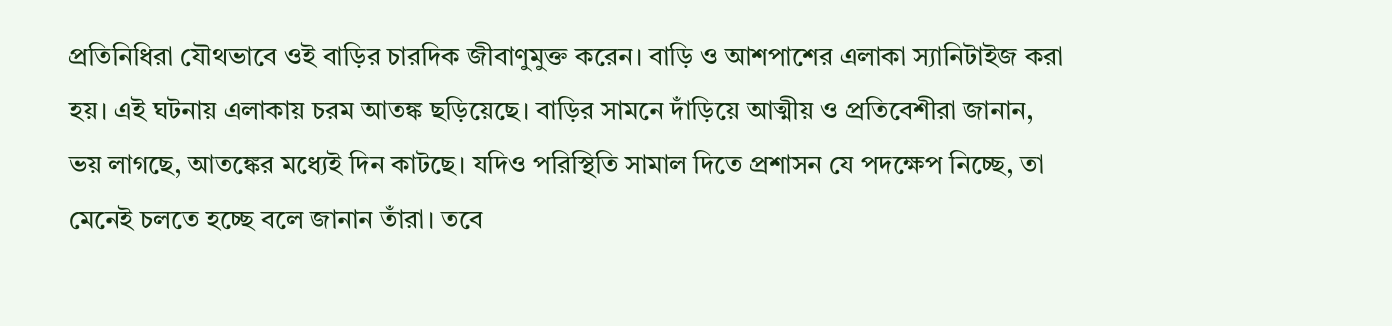প্রতিনিধিরা যৌথভাবে ওই বাড়ির চারদিক জীবাণুমুক্ত করেন। বাড়ি ও আশপাশের এলাকা স্যানিটাইজ করা হয়। এই ঘটনায় এলাকায় চরম আতঙ্ক ছড়িয়েছে। বাড়ির সামনে দাঁড়িয়ে আত্মীয় ও প্রতিবেশীরা জানান, ভয় লাগছে, আতঙ্কের মধ্যেই দিন কাটছে। যদিও পরিস্থিতি সামাল দিতে প্রশাসন যে পদক্ষেপ নিচ্ছে, তা মেনেই চলতে হচ্ছে বলে জানান তাঁরা। তবে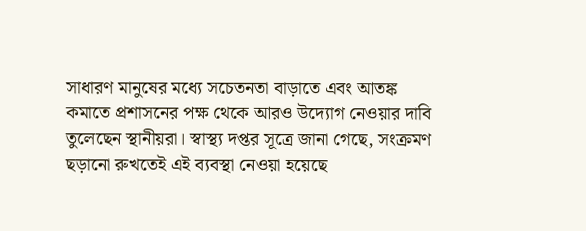সাধারণ মানুষের মধ্যে সচেতনতা বাড়াতে এবং আতঙ্ক কমাতে প্রশাসনের পক্ষ থেকে আরও উদ্যোগ নেওয়ার দাবি তুলেছেন স্থানীয়রা। স্বাস্থ্য দপ্তর সূত্রে জানা গেছে, সংক্রমণ ছড়ানো রুখতেই এই ব্যবস্থা নেওয়া হয়েছে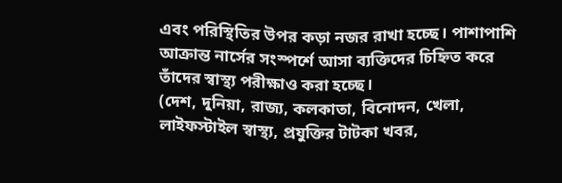এবং পরিস্থিতির উপর কড়া নজর রাখা হচ্ছে। পাশাপাশি আক্রান্ত নার্সের সংস্পর্শে আসা ব্যক্তিদের চিহ্নিত করে তাঁদের স্বাস্থ্য পরীক্ষাও করা হচ্ছে।
(দেশ, দুনিয়া, রাজ্য, কলকাতা, বিনোদন, খেলা, লাইফস্টাইল স্বাস্থ্য, প্রযুক্তির টাটকা খবর,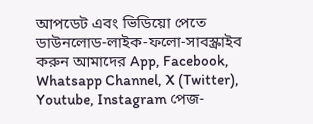আপডেট এবং ভিডিয়ো পেতে ডাউনলোড-লাইক-ফলো-সাবস্ক্রাইব করুন আমাদের App, Facebook, Whatsapp Channel, X (Twitter), Youtube, Instagram পেজ-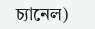চ্যানেল)